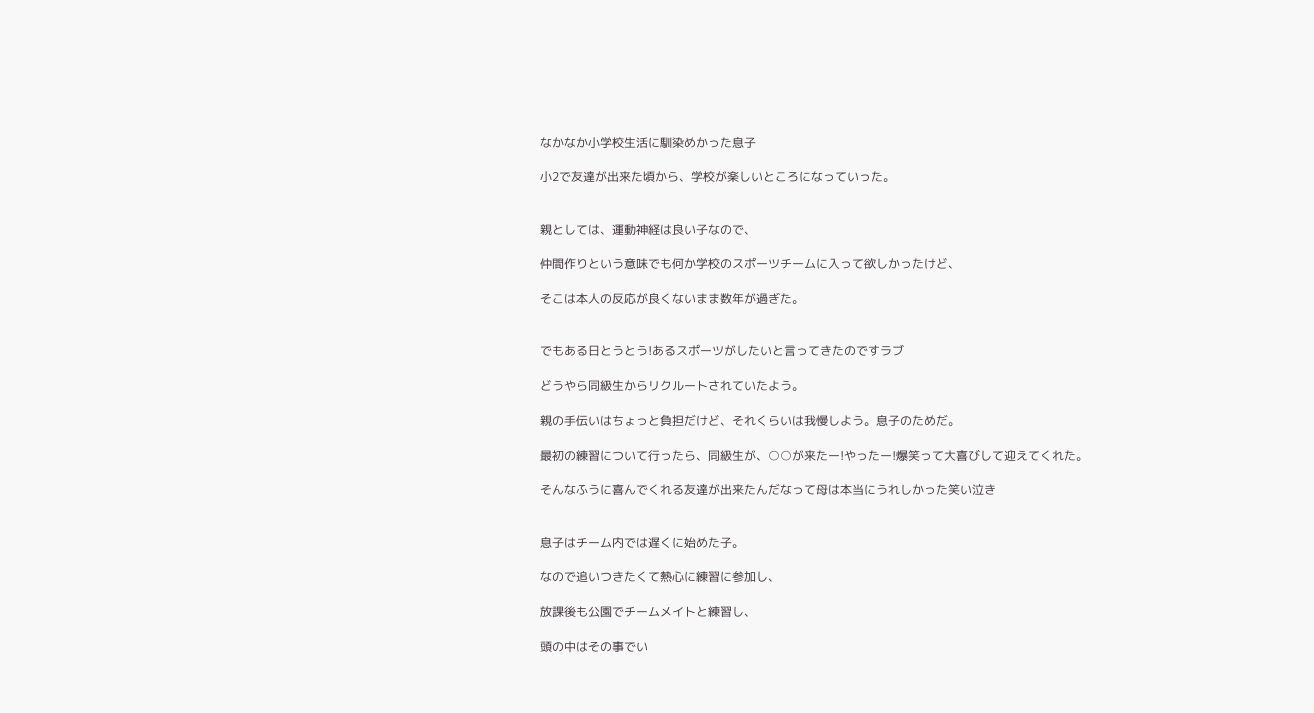なかなか小学校生活に馴染めかった息子

小2で友達が出来た頃から、学校が楽しいところになっていった。


親としては、運動神経は良い子なので、

仲間作りという意味でも何か学校のスポーツチームに入って欲しかったけど、

そこは本人の反応が良くないまま数年が過ぎた。


でもある日とうとう!あるスポーツがしたいと言ってきたのですラブ

どうやら同級生からリクルートされていたよう。

親の手伝いはちょっと負担だけど、それくらいは我慢しよう。息子のためだ。

最初の練習について行ったら、同級生が、○○が来たー!やったー!爆笑って大喜びして迎えてくれた。

そんなふうに喜んでくれる友達が出来たんだなって母は本当にうれしかった笑い泣き


息子はチーム内では遅くに始めた子。

なので追いつきたくて熱心に練習に参加し、

放課後も公園でチームメイトと練習し、

頭の中はその事でい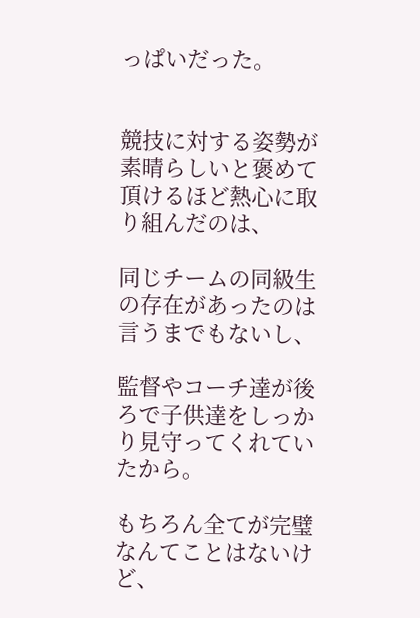っぱいだった。


競技に対する姿勢が素晴らしいと褒めて頂けるほど熱心に取り組んだのは、

同じチームの同級生の存在があったのは言うまでもないし、

監督やコーチ達が後ろで子供達をしっかり見守ってくれていたから。

もちろん全てが完璧なんてことはないけど、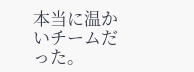本当に温かいチームだった。